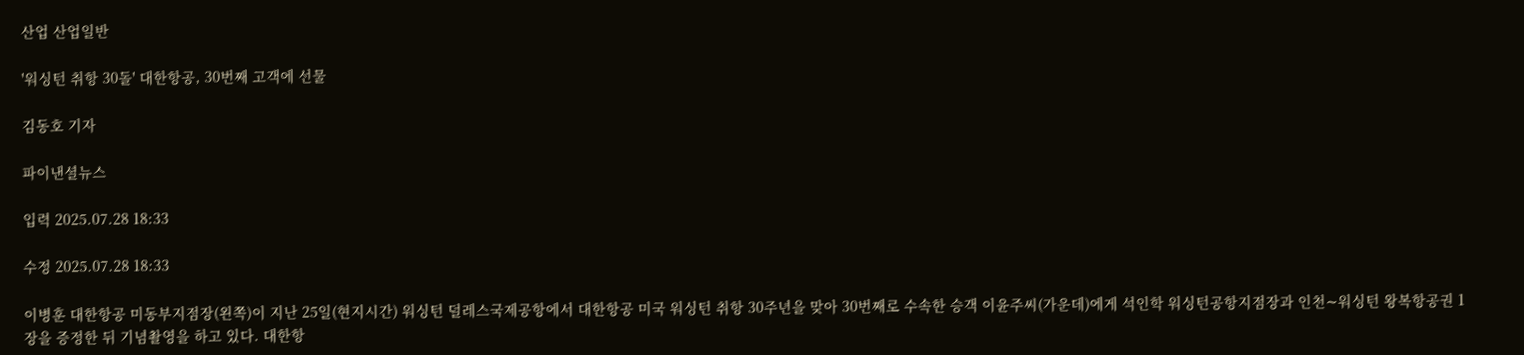산업 산업일반

'워싱턴 취항 30돌' 대한항공, 30번째 고객에 선물

김동호 기자

파이낸셜뉴스

입력 2025.07.28 18:33

수정 2025.07.28 18:33

이병훈 대한항공 미동부지점장(왼쪽)이 지난 25일(현지시간) 워싱턴 덜레스국제공항에서 대한항공 미국 워싱턴 취항 30주년을 맞아 30번째로 수속한 승객 이윤주씨(가운데)에게 석인학 워싱턴공항지점장과 인천∼워싱턴 왕복항공권 1장을 증정한 뒤 기념촬영을 하고 있다. 대한항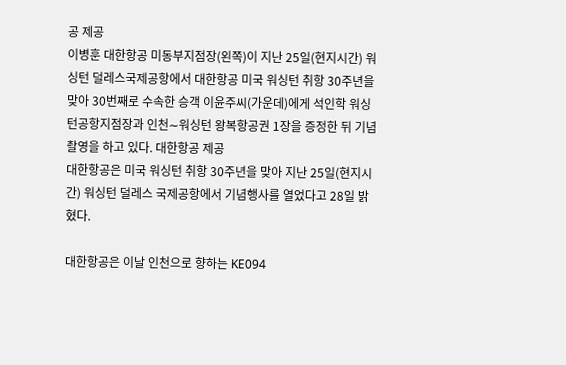공 제공
이병훈 대한항공 미동부지점장(왼쪽)이 지난 25일(현지시간) 워싱턴 덜레스국제공항에서 대한항공 미국 워싱턴 취항 30주년을 맞아 30번째로 수속한 승객 이윤주씨(가운데)에게 석인학 워싱턴공항지점장과 인천∼워싱턴 왕복항공권 1장을 증정한 뒤 기념촬영을 하고 있다. 대한항공 제공
대한항공은 미국 워싱턴 취항 30주년을 맞아 지난 25일(현지시간) 워싱턴 덜레스 국제공항에서 기념행사를 열었다고 28일 밝혔다.

대한항공은 이날 인천으로 향하는 KE094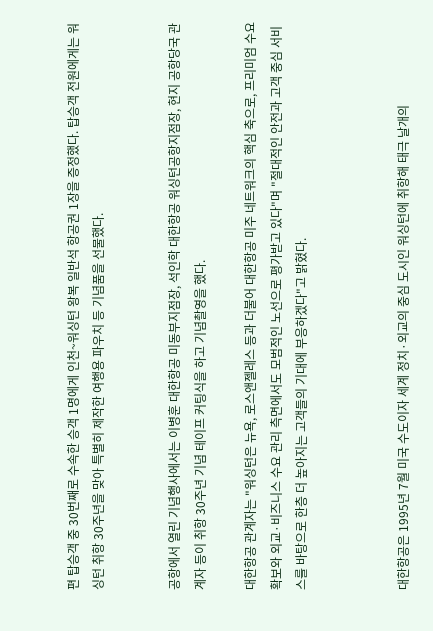편 탑승객 중 30번째로 수속한 승객 1명에게 인천~워싱턴 왕복 일반석 항공권 1장을 증정했다. 탑승객 전원에게는 워싱턴 취항 30주년을 맞아 특별히 제작한 여행용 파우치 등 기념품을 선물했다.


공항에서 열린 기념행사에서는 이병훈 대한항공 미동부지점장, 석인학 대한항공 워싱턴공항지점장, 현지 공항당국 관계자 등이 취항 30주년 기념 테이프 커팅식을 하고 기념촬영을 했다.

대한항공 관계자는 "워싱턴은 뉴욕, 로스앤젤레스 등과 더불어 대한항공 미주 네트워크의 핵심 축으로, 프리미엄 수요 확보와 외교·비즈니스 수요 관리 측면에서도 모범적인 노선으로 평가받고 있다"며 "절대적인 안전과 고객 중심 서비스를 바탕으로 한층 더 높아지는 고객들의 기대에 부응하겠다"고 밝혔다.



대한항공은 1995년 7월 미국 수도이자 세계 정치·외교의 중심 도시인 워싱턴에 취항해 태극 날개의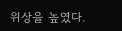위상을 높였다.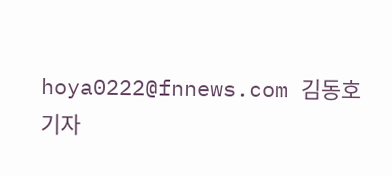hoya0222@fnnews.com 김동호 기자